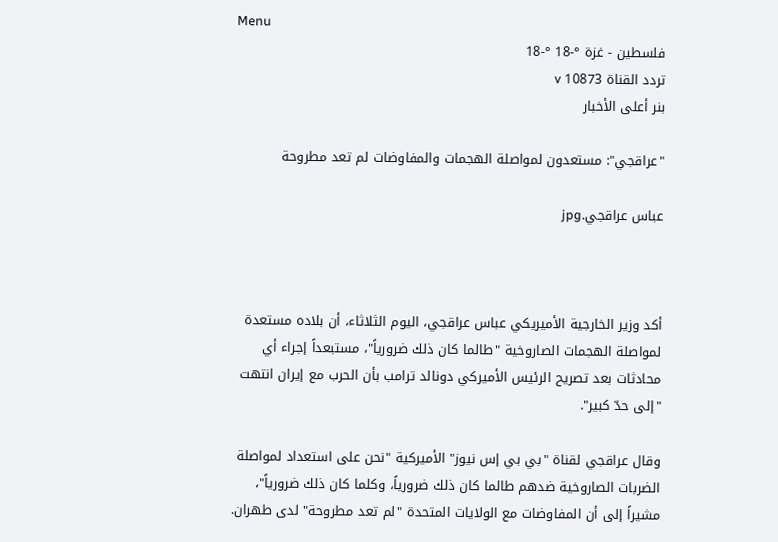Menu
فلسطين - غزة °-18 °-18
تردد القناة 10873 v
بنر أعلى الأخبار

"عراقجي": مستعدون لمواصلة الهجمات والمفاوضات لم تعد مطروحة

عباس عراقجي.jpg



أكد وزير الخارجية الأميريكي عباس عراقجي، اليوم الثلاثاء، أن بلاده مستعدة لمواصلة الهجمات الصاروخية "طالما كان ذلك ضرورياً"، مستبعداً إجراء أي محادثات بعد تصريح الرئيس الأميركي دونالد ترامب بأن الحرب مع إيران انتهت "إلى حدّ كبير".

وقال عراقجي لقناة "بي بي إس نيوز" الأميركية "نحن على استعداد لمواصلة الضربات الصاروخية ضدهم طالما كان ذلك ضرورياً، وكلما كان ذلك ضرورياً"، مشيراً إلى أن المفاوضات مع الولايات المتحدة "لم تعد مطروحة" لدى طهران.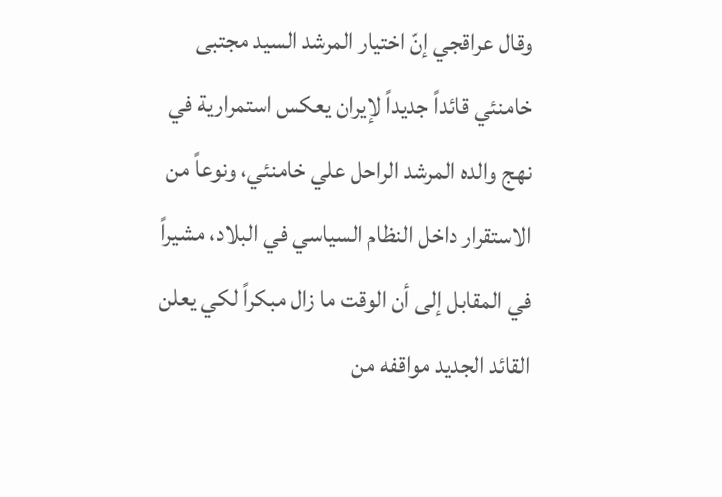وقال عراقجي إنّ اختيار المرشد السيد مجتبى خامنئي قائداً جديداً لإيران يعكس استمرارية في نهج والده المرشد الراحل علي خامنئي، ونوعاً من الاستقرار داخل النظام السياسي في البلاد، مشيراً في المقابل إلى أن الوقت ما زال مبكراً لكي يعلن القائد الجديد مواقفه من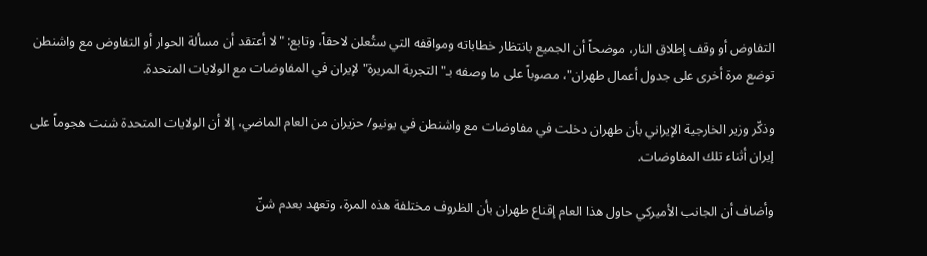التفاوض أو وقف إطلاق النار، موضحاً أن الجميع بانتظار خطاباته ومواقفه التي ستُعلن لاحقاً، وتابع: "لا أعتقد أن مسألة الحوار أو التفاوض مع واشنطن توضع مرة أخرى على جدول أعمال طهران"، مصوباً على ما وصفه بـ"التجربة المريرة" لإيران في المفاوضات مع الولايات المتحدة.

وذكّر وزير الخارجية الإيراني بأن طهران دخلت في مفاوضات مع واشنطن في يونيو/ حزيران من العام الماضي، إلا أن الولايات المتحدة شنت هجوماً على إيران أثناء تلك المفاوضات.

وأضاف أن الجانب الأميركي حاول هذا العام إقناع طهران بأن الظروف مختلفة هذه المرة، وتعهد بعدم شنّ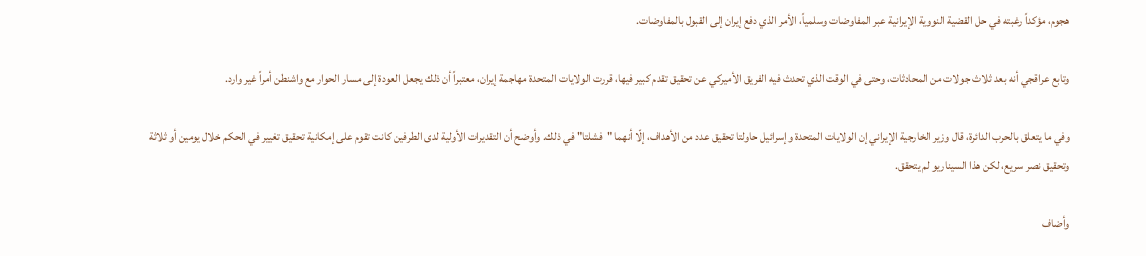هجوم، مؤكداً رغبته في حل القضية النووية الإيرانية عبر المفاوضات وسلمياً، الأمر الذي دفع إيران إلى القبول بالمفاوضات.

وتابع عراقجي أنه بعد ثلاث جولات من المحادثات، وحتى في الوقت الذي تحدث فيه الفريق الأميركي عن تحقيق تقدم كبير فيها، قررت الولايات المتحدة مهاجمة إيران، معتبراً أن ذلك يجعل العودة إلى مسار الحوار مع واشنطن أمراً غير وارد.

وفي ما يتعلق بالحرب الدائرة، قال وزير الخارجية الإيراني إن الولايات المتحدة وإسرائيل حاولتا تحقيق عدد من الأهداف، إلّا أنهما "فشلتا" في ذلك. وأوضح أن التقديرات الأولية لدى الطرفين كانت تقوم على إمكانية تحقيق تغيير في الحكم خلال يومين أو ثلاثة وتحقيق نصر سريع، لكن هذا السيناريو لم يتحقق.

وأضاف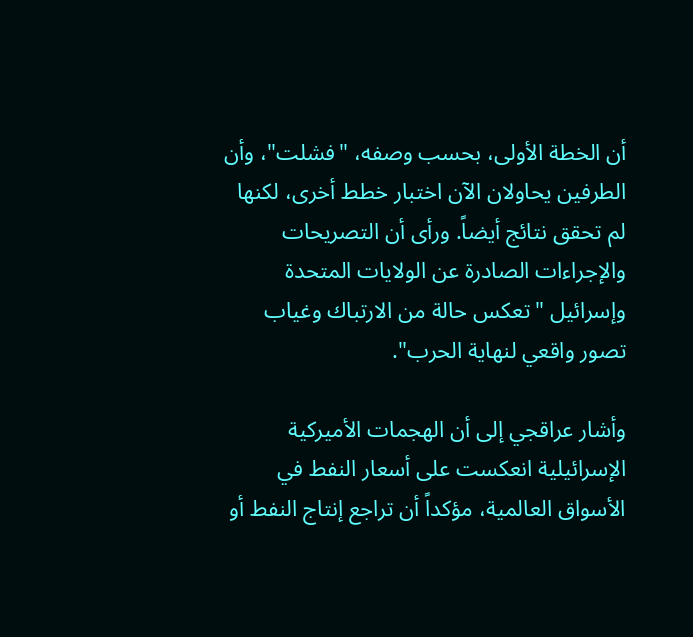أن الخطة الأولى، بحسب وصفه، "فشلت"، وأن الطرفين يحاولان الآن اختبار خطط أخرى، لكنها لم تحقق نتائج أيضاً. ورأى أن التصريحات والإجراءات الصادرة عن الولايات المتحدة وإسرائيل "تعكس حالة من الارتباك وغياب تصور واقعي لنهاية الحرب".

وأشار عراقجي إلى أن الهجمات الأميركية الإسرائيلية انعكست على أسعار النفط في الأسواق العالمية، مؤكداً أن تراجع إنتاج النفط أو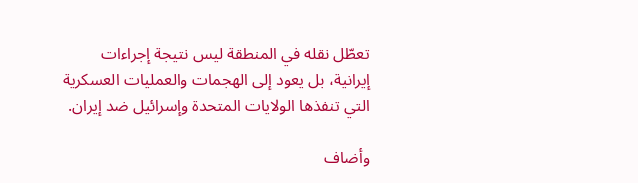تعطّل نقله في المنطقة ليس نتيجة إجراءات إيرانية، بل يعود إلى الهجمات والعمليات العسكرية التي تنفذها الولايات المتحدة وإسرائيل ضد إيران.

وأضاف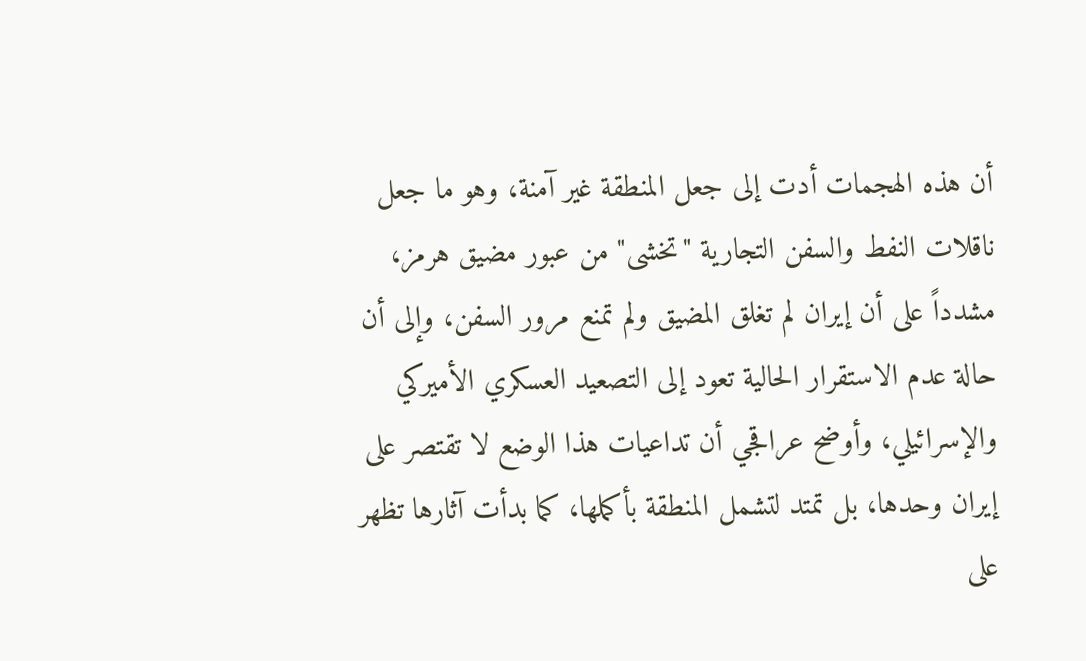أن هذه الهجمات أدت إلى جعل المنطقة غير آمنة، وهو ما جعل ناقلات النفط والسفن التجارية "تخشى" من عبور مضيق هرمز، مشدداً على أن إيران لم تغلق المضيق ولم تمنع مرور السفن، وإلى أن حالة عدم الاستقرار الحالية تعود إلى التصعيد العسكري الأميركي والإسرائيلي، وأوضح عراقجي أن تداعيات هذا الوضع لا تقتصر على إيران وحدها، بل تمتد لتشمل المنطقة بأكملها، كما بدأت آثارها تظهر على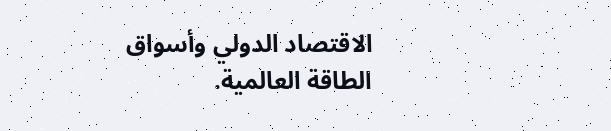الاقتصاد الدولي وأسواق الطاقة العالمية.